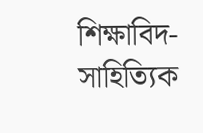শিক্ষাবিদ-সাহিত্যিক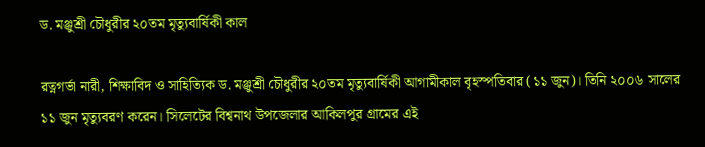ড. মঞ্জুশ্রী চৌধুরীর ২০তম মৃত্যুবার্ষিকী কাল

রত্নগর্ভা নারী, শিক্ষাবিদ ও সাহিত্যিক ড. মঞ্জুশ্রী চৌধুরীর ২০তম মৃত্যুবার্ষিকী আগামীকাল বৃহস্পতিবার (১১ জুন)। তিনি ২০০৬ সালের ১১ জুন মৃত্যুবরণ করেন। সিলেটের বিশ্বনাথ উপজেলার আকিলপুর গ্রামের এই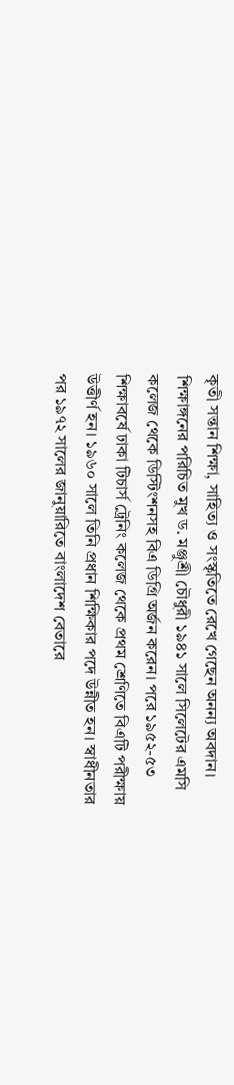কৃতী সন্তান শিক্ষা, সাহিত্য ও সংস্কৃতিতে রেখে গেছেন অনন্য অবদান। শিক্ষাঙ্গনের পরিচিত মুখ ড. মঞ্জুশ্রী চৌধুরী ১৯৪১ সালে সিলেটের এমসি কলেজ থেকে ডিস্টিংশনসহ বিএ ডিগ্রি অর্জন করেন। পরে ১৯৫২-৫৩ শিক্ষাবর্ষে ঢাকা টিচার্স ট্রেনিং কলেজ থেকে প্রথম শ্রেণিতে বিএটি পরীক্ষায় উত্তীর্ণ হন। ১৯৬০ সালে তিনি প্রধান শিক্ষিকার পদে উন্নীত হন। স্বাধীনতার পর ১৯৭২ সালের জানুয়ারিতে বাংলাদেশ বেতারে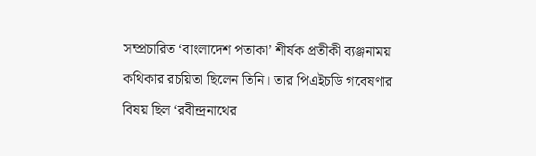সম্প্রচারিত ‘বাংলাদেশ পতাকা’ শীর্ষক প্রতীকী ব্যঞ্জনাময় কথিকার রচয়িতা ছিলেন তিনি। তার পিএইচডি গবেষণার বিষয় ছিল ‘রবীন্দ্রনাথের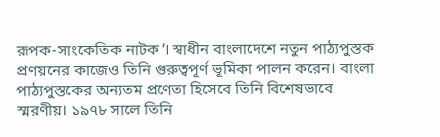রূপক-সাংকেতিক নাটক’। স্বাধীন বাংলাদেশে নতুন পাঠ্যপুস্তক প্রণয়নের কাজেও তিনি গুরুত্বপূর্ণ ভূমিকা পালন করেন। বাংলা পাঠ্যপুস্তকের অন্যতম প্রণেতা হিসেবে তিনি বিশেষভাবে স্মরণীয়। ১৯৭৮ সালে তিনি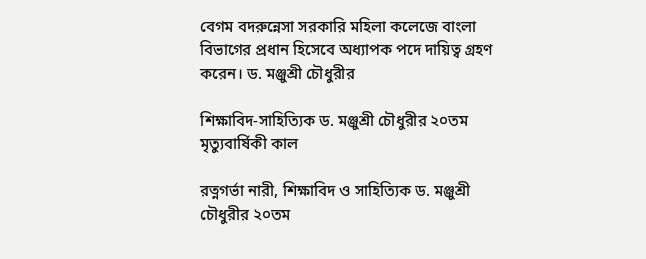বেগম বদরুন্নেসা সরকারি মহিলা কলেজে বাংলা বিভাগের প্রধান হিসেবে অধ্যাপক পদে দায়িত্ব গ্রহণ করেন। ড. মঞ্জুশ্রী চৌধুরীর

শিক্ষাবিদ-সাহিত্যিক ড. মঞ্জুশ্রী চৌধুরীর ২০তম মৃত্যুবার্ষিকী কাল

রত্নগর্ভা নারী, শিক্ষাবিদ ও সাহিত্যিক ড. মঞ্জুশ্রী চৌধুরীর ২০তম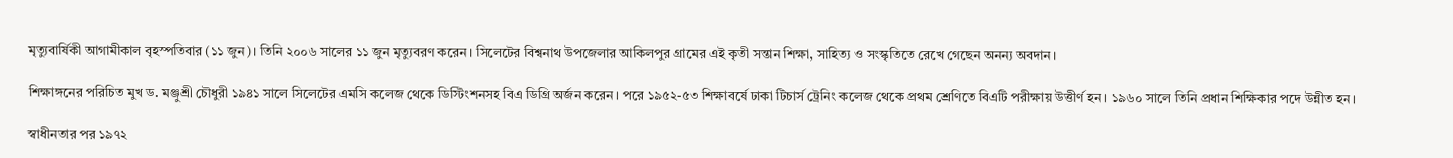মৃত্যুবার্ষিকী আগামীকাল বৃহস্পতিবার (১১ জুন)। তিনি ২০০৬ সালের ১১ জুন মৃত্যুবরণ করেন। সিলেটের বিশ্বনাথ উপজেলার আকিলপুর গ্রামের এই কৃতী সন্তান শিক্ষা, সাহিত্য ও সংস্কৃতিতে রেখে গেছেন অনন্য অবদান।

শিক্ষাঙ্গনের পরিচিত মুখ ড. মঞ্জুশ্রী চৌধুরী ১৯৪১ সালে সিলেটের এমসি কলেজ থেকে ডিস্টিংশনসহ বিএ ডিগ্রি অর্জন করেন। পরে ১৯৫২-৫৩ শিক্ষাবর্ষে ঢাকা টিচার্স ট্রেনিং কলেজ থেকে প্রথম শ্রেণিতে বিএটি পরীক্ষায় উত্তীর্ণ হন। ১৯৬০ সালে তিনি প্রধান শিক্ষিকার পদে উন্নীত হন।

স্বাধীনতার পর ১৯৭২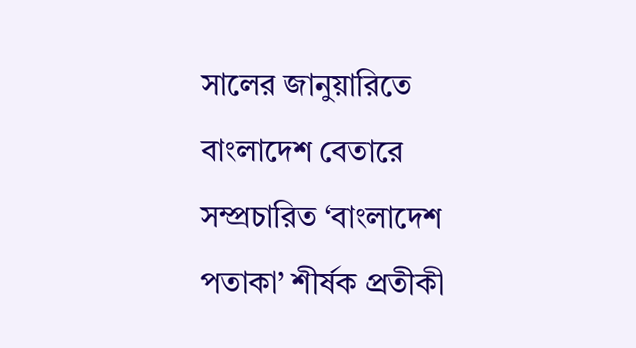সালের জানুয়ারিতে বাংলাদেশ বেতারে সম্প্রচারিত ‘বাংলাদেশ পতাকা’ শীর্ষক প্রতীকী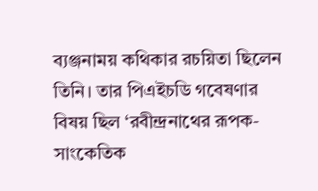ব্যঞ্জনাময় কথিকার রচয়িতা ছিলেন তিনি। তার পিএইচডি গবেষণার বিষয় ছিল ‘রবীন্দ্রনাথের রূপক-সাংকেতিক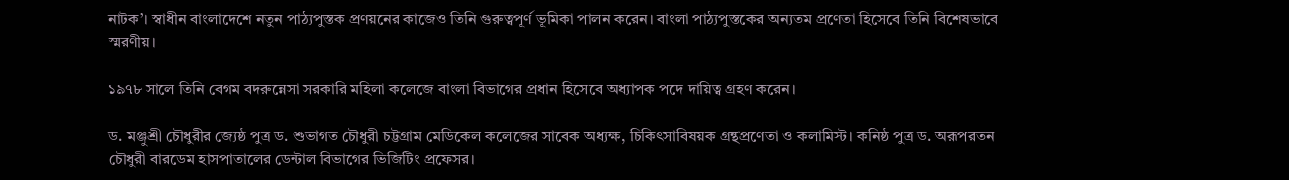নাটক’। স্বাধীন বাংলাদেশে নতুন পাঠ্যপুস্তক প্রণয়নের কাজেও তিনি গুরুত্বপূর্ণ ভূমিকা পালন করেন। বাংলা পাঠ্যপুস্তকের অন্যতম প্রণেতা হিসেবে তিনি বিশেষভাবে স্মরণীয়।

১৯৭৮ সালে তিনি বেগম বদরুন্নেসা সরকারি মহিলা কলেজে বাংলা বিভাগের প্রধান হিসেবে অধ্যাপক পদে দায়িত্ব গ্রহণ করেন।

ড. মঞ্জুশ্রী চৌধুরীর জ্যেষ্ঠ পুত্র ড. শুভাগত চৌধুরী চট্টগ্রাম মেডিকেল কলেজের সাবেক অধ্যক্ষ, চিকিৎসাবিষয়ক গ্রন্থপ্রণেতা ও কলামিস্ট। কনিষ্ঠ পুত্র ড. অরূপরতন চৌধুরী বারডেম হাসপাতালের ডেন্টাল বিভাগের ভিজিটিং প্রফেসর।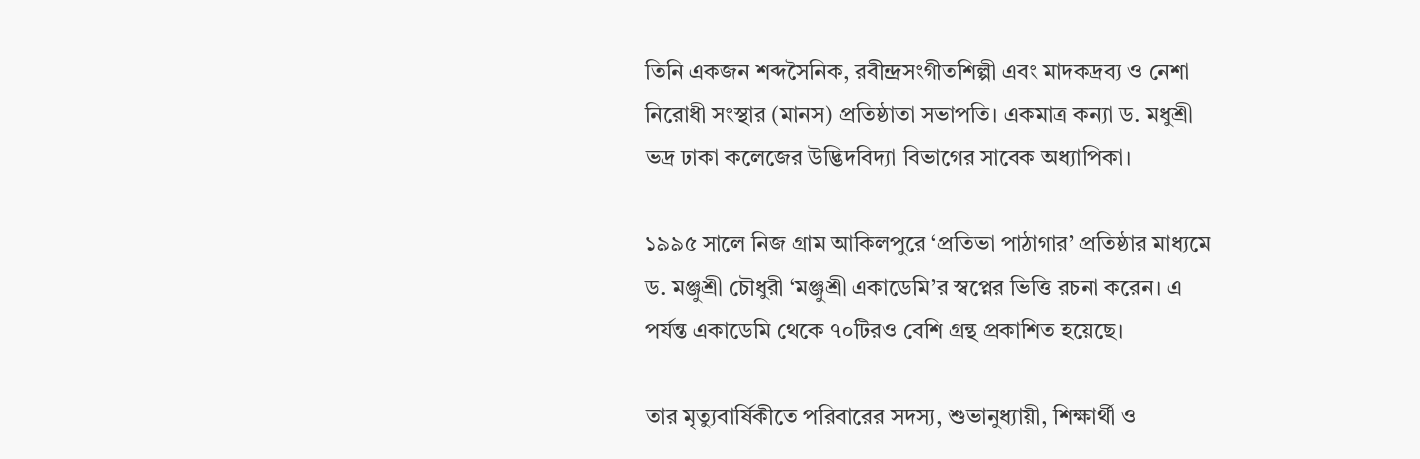তিনি একজন শব্দসৈনিক, রবীন্দ্রসংগীতশিল্পী এবং মাদকদ্রব্য ও নেশা নিরোধী সংস্থার (মানস) প্রতিষ্ঠাতা সভাপতি। একমাত্র কন্যা ড. মধুশ্রী ভদ্র ঢাকা কলেজের উদ্ভিদবিদ্যা বিভাগের সাবেক অধ্যাপিকা।

১৯৯৫ সালে নিজ গ্রাম আকিলপুরে ‘প্রতিভা পাঠাগার’ প্রতিষ্ঠার মাধ্যমে ড. মঞ্জুশ্রী চৌধুরী ‘মঞ্জুশ্রী একাডেমি’র স্বপ্নের ভিত্তি রচনা করেন। এ পর্যন্ত একাডেমি থেকে ৭০টিরও বেশি গ্রন্থ প্রকাশিত হয়েছে।

তার মৃত্যুবার্ষিকীতে পরিবারের সদস্য, শুভানুধ্যায়ী, শিক্ষার্থী ও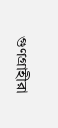গুণগ্রাহীরা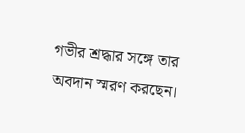গভীর শ্রদ্ধার সঙ্গে তার অবদান স্মরণ করছেন।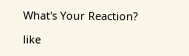What's Your Reaction?

like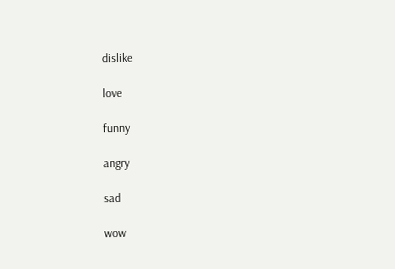dislike

love

funny

angry

sad

wow